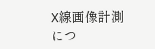X線画像計測につ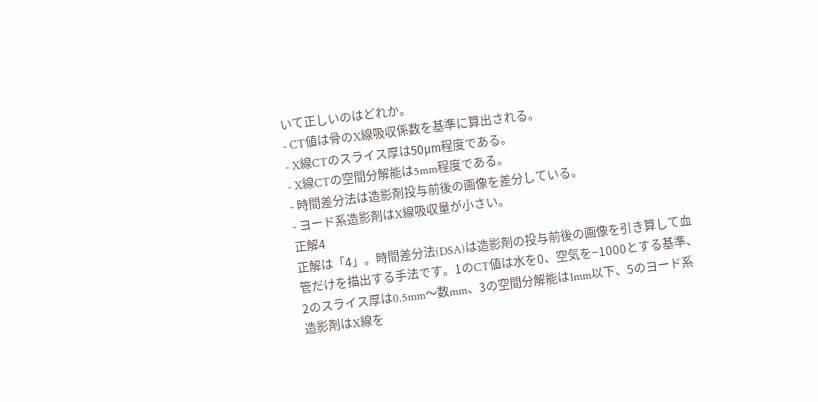いて正しいのはどれか。
- CT値は骨のX線吸収係数を基準に算出される。
- X線CTのスライス厚は50μm程度である。
- X線CTの空間分解能は5mm程度である。
- 時間差分法は造影剤投与前後の画像を差分している。
- ヨード系造影剤はX線吸収量が小さい。
正解4
正解は「4」。時間差分法(DSA)は造影剤の投与前後の画像を引き算して血管だけを描出する手法です。1のCT値は水を0、空気を−1000とする基準、2のスライス厚は0.5mm〜数mm、3の空間分解能は1mm以下、5のヨード系造影剤はX線を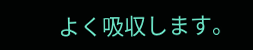よく吸収します。